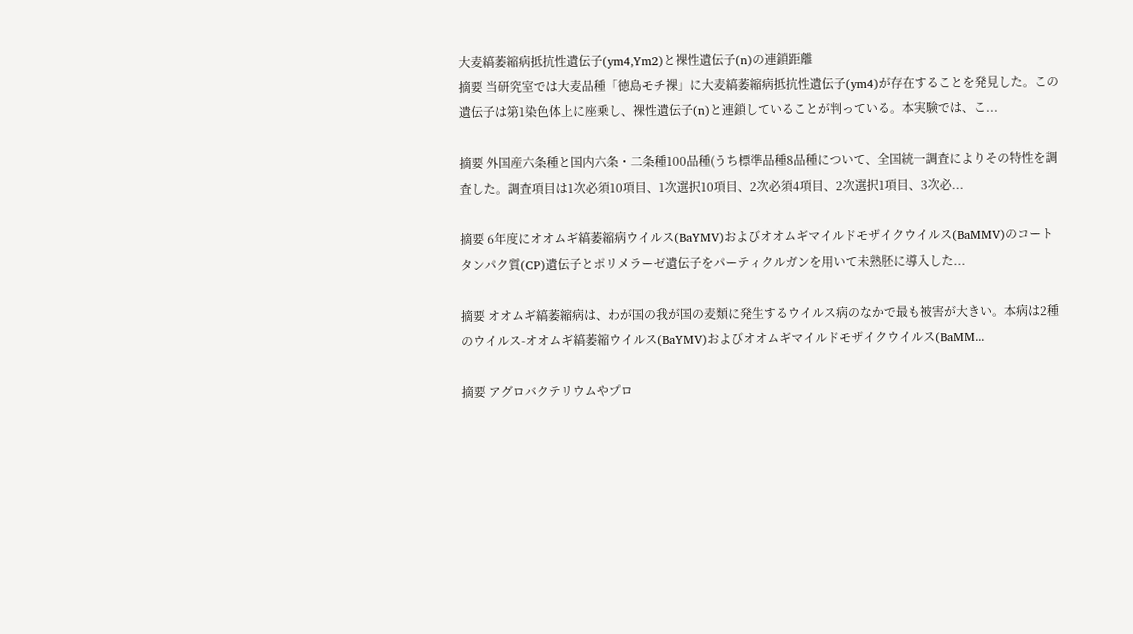大麦縞萎縮病抵抗性遺伝子(ym4,Ym2)と裸性遺伝子(n)の連鎖距離
摘要 当研究室では大麦品種「徳島モチ裸」に大麦縞萎縮病抵抗性遺伝子(ym4)が存在することを発見した。この遺伝子は第1染色体上に座乗し、裸性遺伝子(n)と連鎖していることが判っている。本実験では、こ...

摘要 外国産六条種と国内六条・二条種100品種(うち標準品種8品種について、全国統一調査によりその特性を調査した。調査項目は1次必須10項目、1次選択10項目、2次必須4項目、2次選択1項目、3次必...

摘要 6年度にオオムギ縞萎縮病ウイルス(BaYMV)およびオオムギマイルドモザイクウイルス(BaMMV)のコートタンパク質(CP)遺伝子とポリメラーゼ遺伝子をパーティクルガンを用いて未熟胚に導入した...

摘要 オオムギ縞萎縮病は、わが国の我が国の麦類に発生するウイルス病のなかで最も被害が大きい。本病は2種のウイルス-オオムギ縞萎縮ウイルス(BaYMV)およびオオムギマイルドモザイクウイルス(BaMM...

摘要 アグロバクテリウムやプロ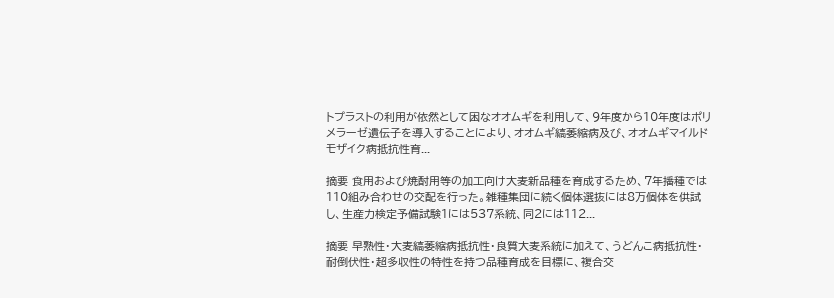トプラストの利用が依然として困なオオムギを利用して、9年度から10年度はポリメラーゼ遺伝子を導入することにより、オオムギ縞萎縮病及び、オオムギマイルドモザイク病抵抗性育...

摘要 食用および焼酎用等の加工向け大麦新品種を育成するため、7年播種では110組み合わせの交配を行った。雑種集団に続く個体選抜には8万個体を供試し、生産力検定予備試験1には537系統、同2には112...

摘要 早熟性・大麦縞萎縮病抵抗性・良質大麦系統に加えて、うどんこ病抵抗性・耐倒伏性・超多収性の特性を持つ品種育成を目標に、複合交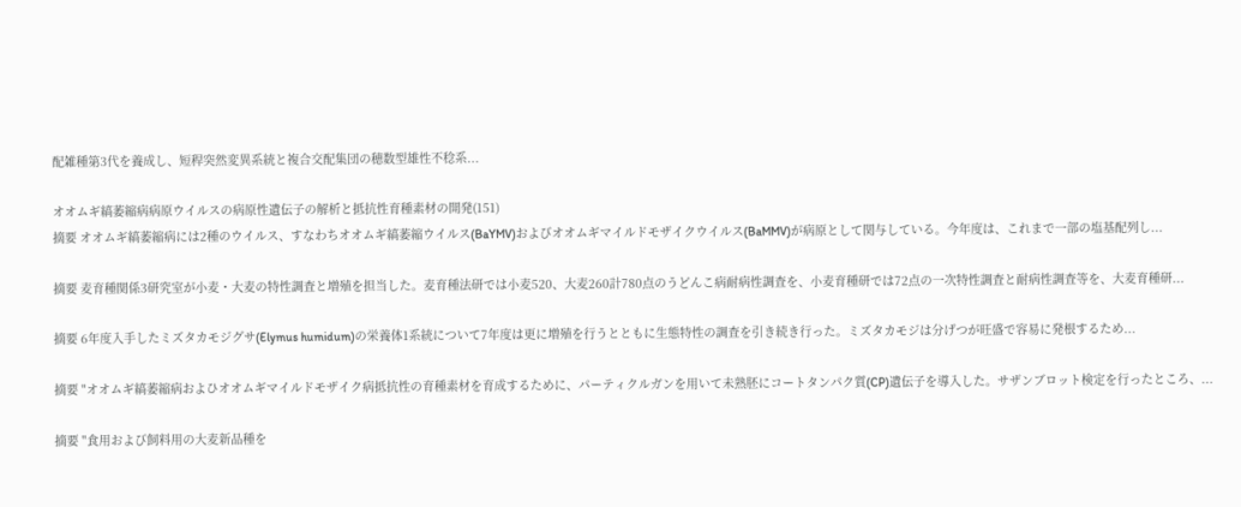配雑種第3代を養成し、短稈突然変異系統と複合交配集団の穂数型雄性不稔系...

オオムギ縞萎縮病病原ウイルスの病原性遺伝子の解析と抵抗性育種素材の開発(151)
摘要 オオムギ縞萎縮病には2種のウイルス、すなわちオオムギ縞萎縮ウイルス(BaYMV)およびオオムギマイルドモザイクウイルス(BaMMV)が病原として関与している。今年度は、これまで一部の塩基配列し...

摘要 麦育種関係3研究室が小麦・大麦の特性調査と増殖を担当した。麦育種法研では小麦520、大麦260計780点のうどんこ病耐病性調査を、小麦育種研では72点の一次特性調査と耐病性調査等を、大麦育種研...

摘要 6年度入手したミズタカモジグサ(Elymus humidum)の栄養体1系統について7年度は更に増殖を行うとともに生態特性の調査を引き続き行った。ミズタカモジは分げつが旺盛で容易に発根するため...

摘要 "オオムギ縞萎縮病およひオオムギマイルドモザイク病抵抗性の育種素材を育成するために、パーティクルガンを用いて未熟胚にコートタンパク質(CP)遺伝子を導入した。サザンブロット検定を行ったところ、...

摘要 "食用および飼料用の大麦新品種を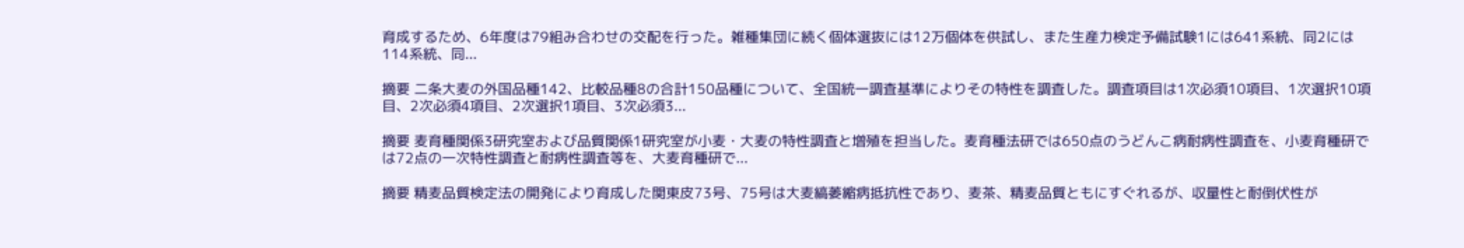育成するため、6年度は79組み合わせの交配を行った。雑種集団に続く個体選抜には12万個体を供試し、また生産力検定予備試験1には641系統、同2には114系統、同...

摘要 二条大麦の外国品種142、比較品種8の合計150品種について、全国統一調査基準によりその特性を調査した。調査項目は1次必須10項目、1次選択10項目、2次必須4項目、2次選択1項目、3次必須3...

摘要 麦育種関係3研究室および品質関係1研究室が小麦・大麦の特性調査と増殖を担当した。麦育種法研では650点のうどんこ病耐病性調査を、小麦育種研では72点の一次特性調査と耐病性調査等を、大麦育種研で...

摘要 精麦品質検定法の開発により育成した関東皮73号、75号は大麦縞萎縮病抵抗性であり、麦茶、精麦品質ともにすぐれるが、収量性と耐倒伏性が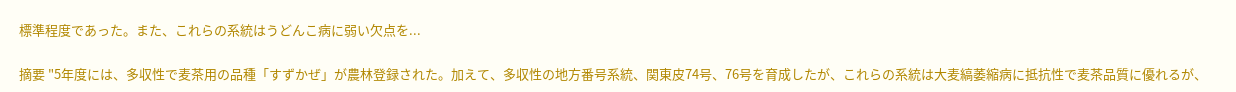標準程度であった。また、これらの系統はうどんこ病に弱い欠点を...

摘要 "5年度には、多収性で麦茶用の品種「すずかぜ」が農林登録された。加えて、多収性の地方番号系統、関東皮74号、76号を育成したが、これらの系統は大麦縞萎縮病に抵抗性で麦茶品質に優れるが、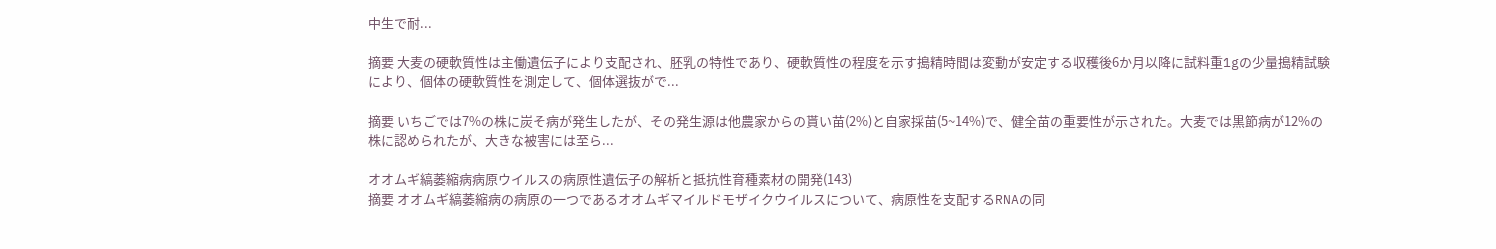中生で耐...

摘要 大麦の硬軟質性は主働遺伝子により支配され、胚乳の特性であり、硬軟質性の程度を示す搗精時間は変動が安定する収穫後6か月以降に試料重1gの少量搗精試験により、個体の硬軟質性を測定して、個体選抜がで...

摘要 いちごでは7%の株に炭そ病が発生したが、その発生源は他農家からの貰い苗(2%)と自家採苗(5~14%)で、健全苗の重要性が示された。大麦では黒節病が12%の株に認められたが、大きな被害には至ら...

オオムギ縞萎縮病病原ウイルスの病原性遺伝子の解析と抵抗性育種素材の開発(143)
摘要 オオムギ縞萎縮病の病原の一つであるオオムギマイルドモザイクウイルスについて、病原性を支配するRNAの同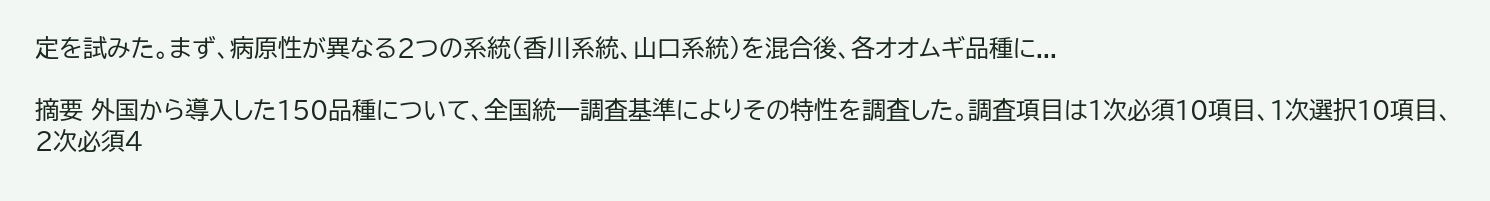定を試みた。まず、病原性が異なる2つの系統(香川系統、山口系統)を混合後、各オオムギ品種に...

摘要 外国から導入した150品種について、全国統一調査基準によりその特性を調査した。調査項目は1次必須10項目、1次選択10項目、2次必須4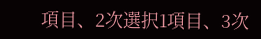項目、2次選択1項目、3次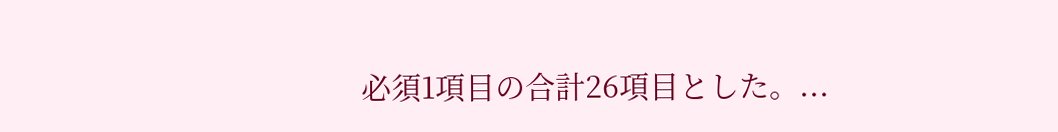必須1項目の合計26項目とした。...